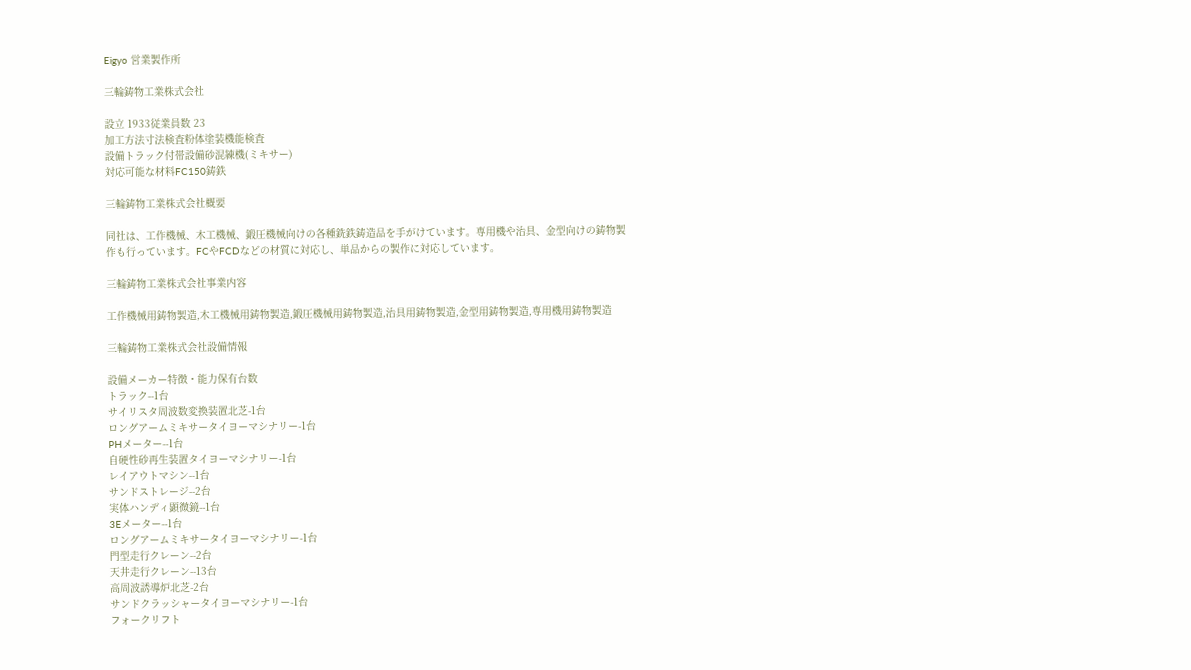Eigyo 営業製作所

三輪鋳物工業株式会社

設立 1933従業員数 23
加工方法寸法検査粉体塗装機能検査
設備トラック付帯設備砂混練機(ミキサー)
対応可能な材料FC150鋳鉄

三輪鋳物工業株式会社概要

同社は、工作機械、木工機械、鍛圧機械向けの各種銑鉄鋳造品を手がけています。専用機や治具、金型向けの鋳物製作も行っています。FCやFCDなどの材質に対応し、単品からの製作に対応しています。

三輪鋳物工業株式会社事業内容

工作機械用鋳物製造,木工機械用鋳物製造,鍛圧機械用鋳物製造,治具用鋳物製造,金型用鋳物製造,専用機用鋳物製造

三輪鋳物工業株式会社設備情報

設備メーカー特徴・能力保有台数
トラック--1台
サイリスタ周波数変換装置北芝-1台
ロングアームミキサータイヨーマシナリー-1台
PHメーター--1台
自硬性砂再生装置タイヨーマシナリー-1台
レイアウトマシン--1台
サンドストレージ--2台
実体ハンディ顕微鏡--1台
3Eメーター--1台
ロングアームミキサータイヨーマシナリー-1台
門型走行クレーン--2台
天井走行クレーン--13台
高周波誘導炉北芝-2台
サンドクラッシャータイヨーマシナリー-1台
フォークリフト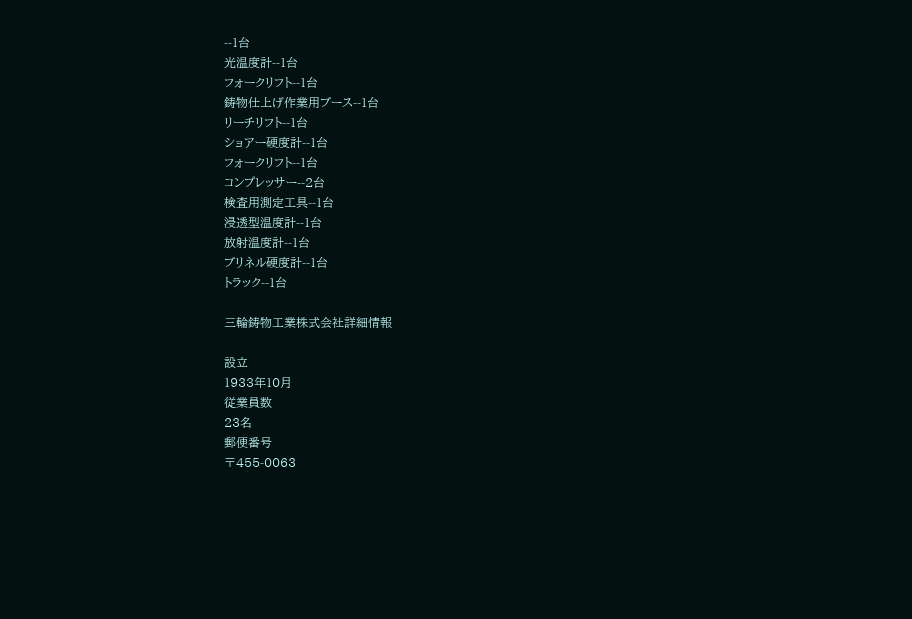--1台
光温度計--1台
フォークリフト--1台
鋳物仕上げ作業用ブース--1台
リーチリフト--1台
ショアー硬度計--1台
フォークリフト--1台
コンプレッサー--2台
検査用測定工具--1台
浸透型温度計--1台
放射温度計--1台
ブリネル硬度計--1台
トラック--1台

三輪鋳物工業株式会社詳細情報

設立
1933年10月
従業員数
23名
郵便番号
〒455-0063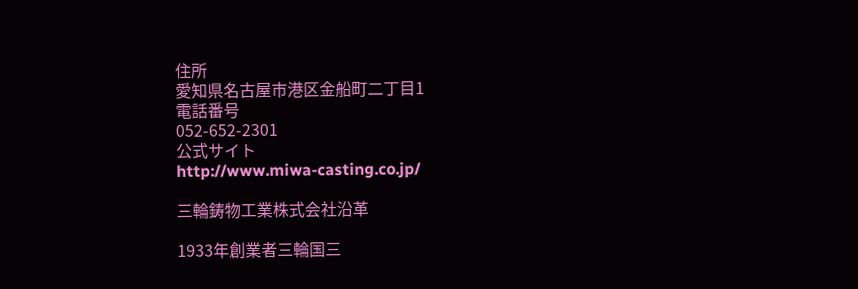住所
愛知県名古屋市港区金船町二丁目1
電話番号
052-652-2301
公式サイト
http://www.miwa-casting.co.jp/

三輪鋳物工業株式会社沿革

1933年創業者三輪国三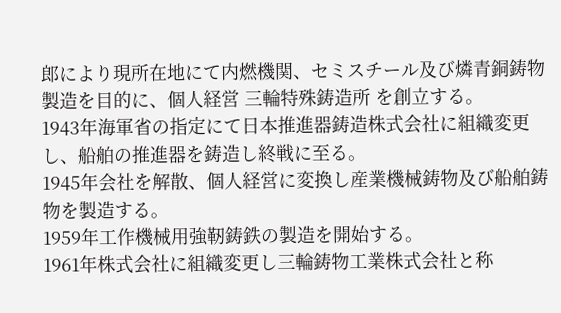郎により現所在地にて内燃機関、セミスチール及び燐青銅鋳物製造を目的に、個人経営 三輪特殊鋳造所 を創立する。
1943年海軍省の指定にて日本推進器鋳造株式会社に組織変更し、船舶の推進器を鋳造し終戦に至る。
1945年会社を解散、個人経営に変換し産業機械鋳物及び船舶鋳物を製造する。
1959年工作機械用強靭鋳鉄の製造を開始する。
1961年株式会社に組織変更し三輪鋳物工業株式会社と称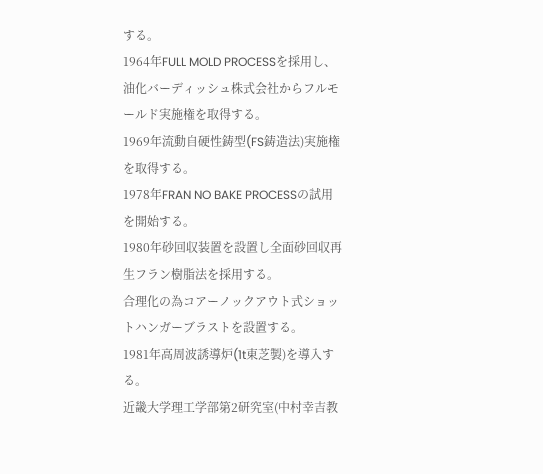する。
1964年FULL MOLD PROCESSを採用し、油化バーディッシュ株式会社からフルモールド実施権を取得する。
1969年流動自硬性鋳型(FS鋳造法)実施権を取得する。
1978年FRAN NO BAKE PROCESSの試用を開始する。
1980年砂回収装置を設置し全面砂回収再生フラン樹脂法を採用する。
合理化の為コアーノックアウト式ショットハンガーブラストを設置する。
1981年高周波誘導炉(1t東芝製)を導入する。
近畿大学理工学部第2研究室(中村幸吉教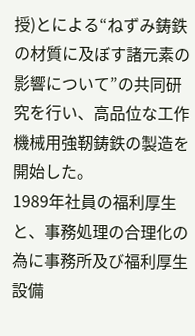授)とによる“ねずみ鋳鉄の材質に及ぼす諸元素の影響について”の共同研究を行い、高品位な工作機械用強靭鋳鉄の製造を開始した。
1989年社員の福利厚生と、事務処理の合理化の為に事務所及び福利厚生設備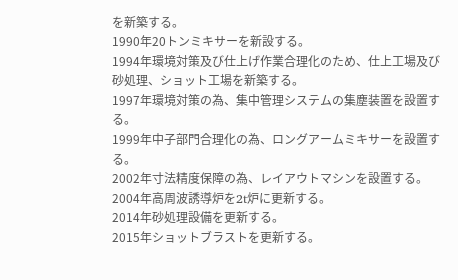を新築する。
1990年20トンミキサーを新設する。
1994年環境対策及び仕上げ作業合理化のため、仕上工場及び砂処理、ショット工場を新築する。
1997年環境対策の為、集中管理システムの集塵装置を設置する。
1999年中子部門合理化の為、ロングアームミキサーを設置する。
2002年寸法精度保障の為、レイアウトマシンを設置する。
2004年高周波誘導炉を2t炉に更新する。
2014年砂処理設備を更新する。
2015年ショットブラストを更新する。